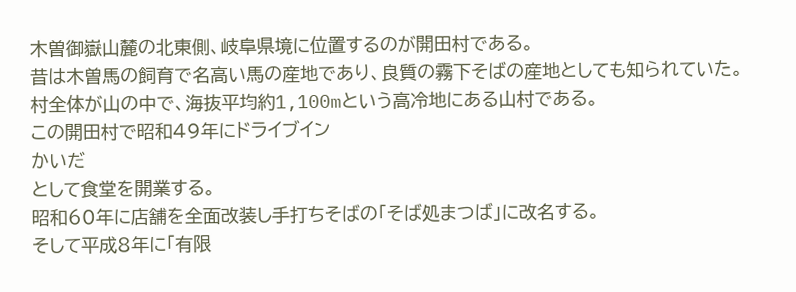木曽御嶽山麓の北東側、岐阜県境に位置するのが開田村である。
昔は木曽馬の飼育で名高い馬の産地であり、良質の霧下そばの産地としても知られていた。
村全体が山の中で、海抜平均約1,100mという高冷地にある山村である。
この開田村で昭和49年にドライブイン
かいだ
として食堂を開業する。
昭和60年に店舗を全面改装し手打ちそばの「そば処まつば」に改名する。
そして平成8年に「有限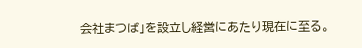会社まつば」を設立し経営にあたり現在に至る。